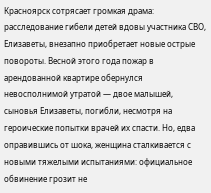Красноярск сотрясает громкая драма: расследование гибели детей вдовы участника СВО, Елизаветы, внезапно приобретает новые острые повороты. Весной этого года пожар в арендованной квартире обернулся невосполнимой утратой — двое малышей, сыновья Елизаветы, погибли, несмотря на героические попытки врачей их спасти. Но, едва оправившись от шока, женщина сталкивается с новыми тяжелыми испытаниями: официальное обвинение грозит не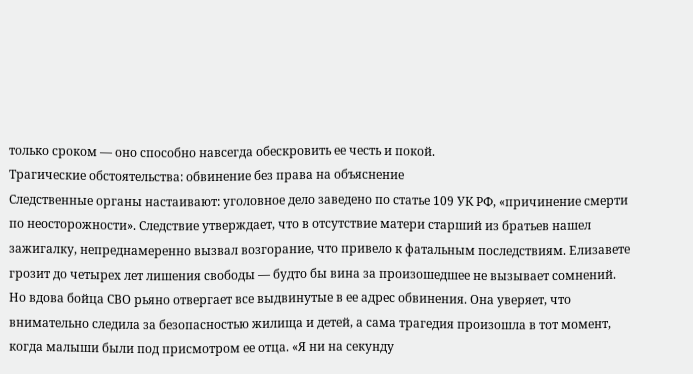только сроком — оно способно навсегда обескровить ее честь и покой.
Трагические обстоятельства: обвинение без права на объяснение
Следственные органы настаивают: уголовное дело заведено по статье 109 УК РФ, «причинение смерти по неосторожности». Следствие утверждает, что в отсутствие матери старший из братьев нашел зажигалку, непреднамеренно вызвал возгорание, что привело к фатальным последствиям. Елизавете грозит до четырех лет лишения свободы — будто бы вина за произошедшее не вызывает сомнений.
Но вдова бойца СВО рьяно отвергает все выдвинутые в ее адрес обвинения. Она уверяет, что внимательно следила за безопасностью жилища и детей, а сама трагедия произошла в тот момент, когда малыши были под присмотром ее отца. «Я ни на секунду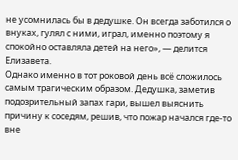не усомнилась бы в дедушке. Он всегда заботился о внуках, гулял с ними, играл, именно поэтому я спокойно оставляла детей на него», — делится Елизавета.
Однако именно в тот роковой день всё сложилось самым трагическим образом. Дедушка, заметив подозрительный запах гари, вышел выяснить причину к соседям, решив, что пожар начался где-то вне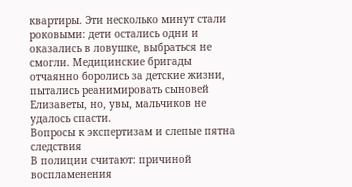квартиры. Эти несколько минут стали роковыми: дети остались одни и оказались в ловушке, выбраться не смогли. Медицинские бригады отчаянно боролись за детские жизни, пытались реанимировать сыновей Елизаветы, но, увы, мальчиков не удалось спасти.
Вопросы к экспертизам и слепые пятна следствия
В полиции считают: причиной воспламенения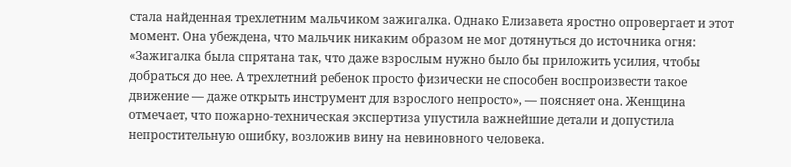стала найденная трехлетним мальчиком зажигалка. Однако Елизавета яростно опровергает и этот момент. Она убеждена, что мальчик никаким образом не мог дотянуться до источника огня: «Зажигалка была спрятана так, что даже взрослым нужно было бы приложить усилия, чтобы добраться до нее. А трехлетний ребенок просто физически не способен воспроизвести такое движение — даже открыть инструмент для взрослого непросто», — поясняет она. Женщина отмечает, что пожарно-техническая экспертиза упустила важнейшие детали и допустила непростительную ошибку, возложив вину на невиновного человека.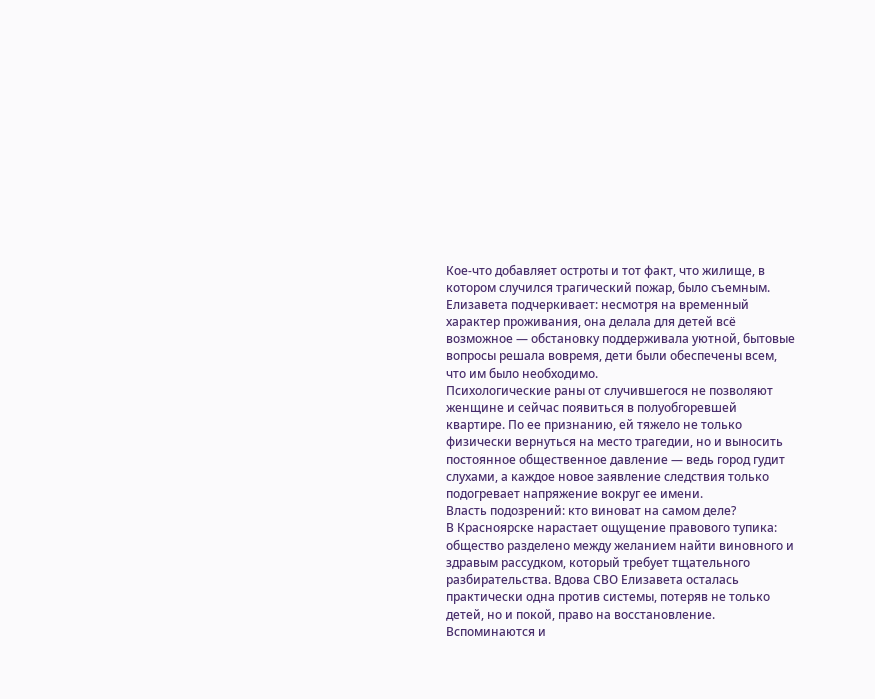Кое-что добавляет остроты и тот факт, что жилище, в котором случился трагический пожар, было съемным. Елизавета подчеркивает: несмотря на временный характер проживания, она делала для детей всё возможное — обстановку поддерживала уютной, бытовые вопросы решала вовремя, дети были обеспечены всем, что им было необходимо.
Психологические раны от случившегося не позволяют женщине и сейчас появиться в полуобгоревшей квартире. По ее признанию, ей тяжело не только физически вернуться на место трагедии, но и выносить постоянное общественное давление — ведь город гудит слухами, а каждое новое заявление следствия только подогревает напряжение вокруг ее имени.
Власть подозрений: кто виноват на самом деле?
В Красноярске нарастает ощущение правового тупика: общество разделено между желанием найти виновного и здравым рассудком, который требует тщательного разбирательства. Вдова СВО Елизавета осталась практически одна против системы, потеряв не только детей, но и покой, право на восстановление. Вспоминаются и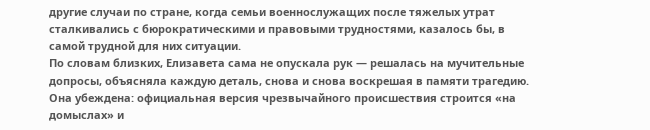другие случаи по стране, когда семьи военнослужащих после тяжелых утрат сталкивались с бюрократическими и правовыми трудностями, казалось бы, в самой трудной для них ситуации.
По словам близких, Елизавета сама не опускала рук — решалась на мучительные допросы, объясняла каждую деталь, снова и снова воскрешая в памяти трагедию. Она убеждена: официальная версия чрезвычайного происшествия строится «на домыслах» и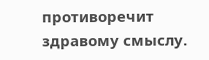противоречит здравому смыслу.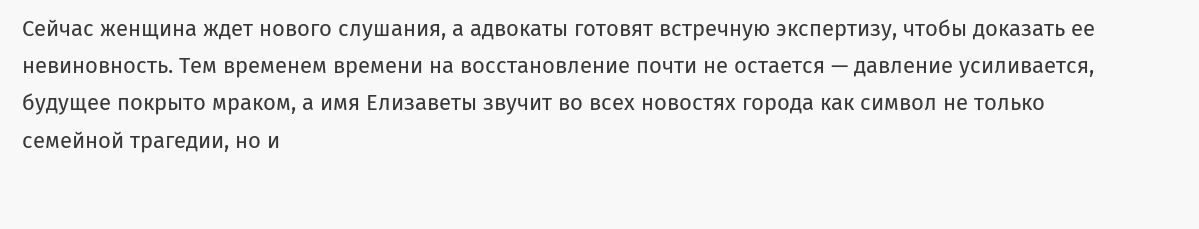Сейчас женщина ждет нового слушания, а адвокаты готовят встречную экспертизу, чтобы доказать ее невиновность. Тем временем времени на восстановление почти не остается — давление усиливается, будущее покрыто мраком, а имя Елизаветы звучит во всех новостях города как символ не только семейной трагедии, но и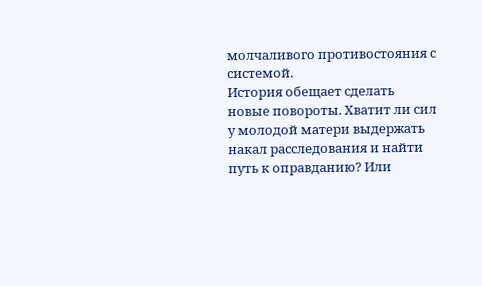молчаливого противостояния с системой.
История обещает сделать новые повороты. Хватит ли сил у молодой матери выдержать накал расследования и найти путь к оправданию? Или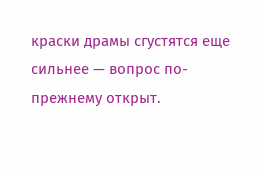краски драмы сгустятся еще сильнее — вопрос по-прежнему открыт.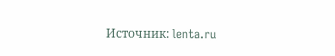Источник: lenta.ru